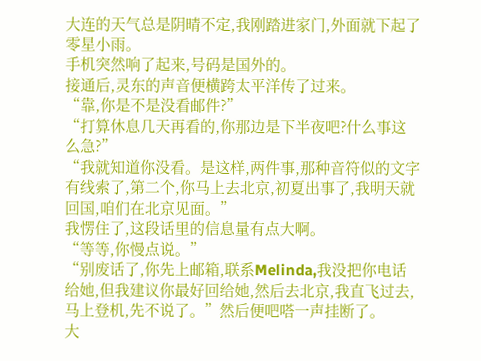大连的天气总是阴晴不定,我刚踏进家门,外面就下起了零星小雨。
手机突然响了起来,号码是国外的。
接通后,灵东的声音便横跨太平洋传了过来。
“靠,你是不是没看邮件?”
“打算休息几天再看的,你那边是下半夜吧?什么事这么急?”
“我就知道你没看。是这样,两件事,那种音符似的文字有线索了,第二个,你马上去北京,初夏出事了,我明天就回国,咱们在北京见面。”
我愣住了,这段话里的信息量有点大啊。
“等等,你慢点说。”
“别废话了,你先上邮箱,联系Melinda,我没把你电话给她,但我建议你最好回给她,然后去北京,我直飞过去,马上登机,先不说了。”然后便吧嗒一声挂断了。
大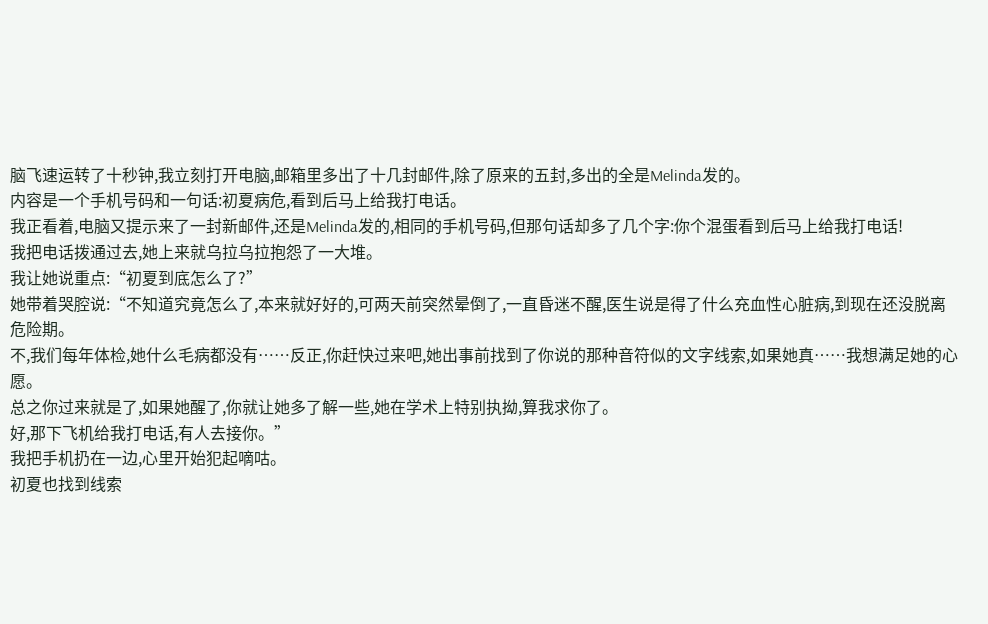脑飞速运转了十秒钟,我立刻打开电脑,邮箱里多出了十几封邮件,除了原来的五封,多出的全是Melinda发的。
内容是一个手机号码和一句话:初夏病危,看到后马上给我打电话。
我正看着,电脑又提示来了一封新邮件,还是Melinda发的,相同的手机号码,但那句话却多了几个字:你个混蛋看到后马上给我打电话!
我把电话拨通过去,她上来就乌拉乌拉抱怨了一大堆。
我让她说重点:“初夏到底怎么了?”
她带着哭腔说:“不知道究竟怎么了,本来就好好的,可两天前突然晕倒了,一直昏迷不醒,医生说是得了什么充血性心脏病,到现在还没脱离危险期。
不,我们每年体检,她什么毛病都没有……反正,你赶快过来吧,她出事前找到了你说的那种音符似的文字线索,如果她真……我想满足她的心愿。
总之你过来就是了,如果她醒了,你就让她多了解一些,她在学术上特别执拗,算我求你了。
好,那下飞机给我打电话,有人去接你。”
我把手机扔在一边,心里开始犯起嘀咕。
初夏也找到线索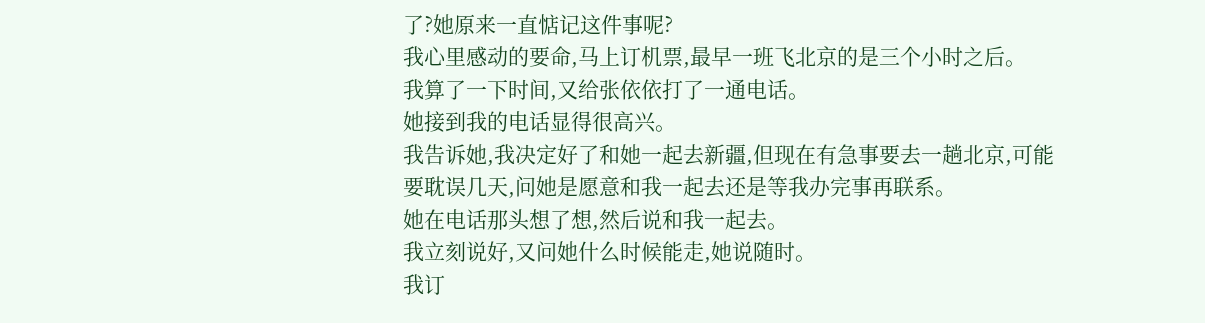了?她原来一直惦记这件事呢?
我心里感动的要命,马上订机票,最早一班飞北京的是三个小时之后。
我算了一下时间,又给张依依打了一通电话。
她接到我的电话显得很高兴。
我告诉她,我决定好了和她一起去新疆,但现在有急事要去一趟北京,可能要耽误几天,问她是愿意和我一起去还是等我办完事再联系。
她在电话那头想了想,然后说和我一起去。
我立刻说好,又问她什么时候能走,她说随时。
我订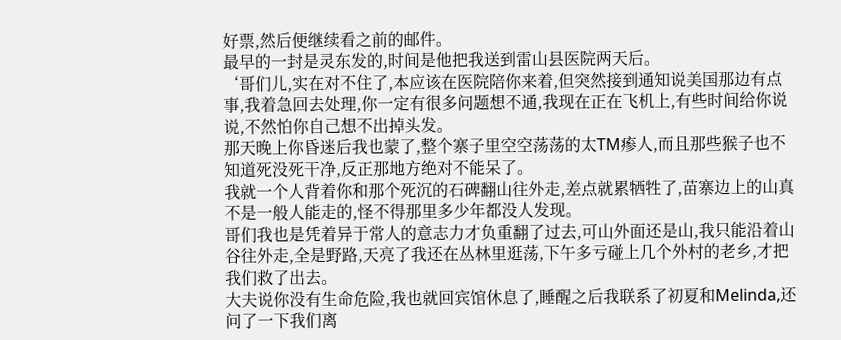好票,然后便继续看之前的邮件。
最早的一封是灵东发的,时间是他把我送到雷山县医院两天后。
‘哥们儿,实在对不住了,本应该在医院陪你来着,但突然接到通知说美国那边有点事,我着急回去处理,你一定有很多问题想不通,我现在正在飞机上,有些时间给你说说,不然怕你自己想不出掉头发。
那天晚上你昏迷后我也蒙了,整个寨子里空空荡荡的太TM瘆人,而且那些猴子也不知道死没死干净,反正那地方绝对不能呆了。
我就一个人背着你和那个死沉的石碑翻山往外走,差点就累牺牲了,苗寨边上的山真不是一般人能走的,怪不得那里多少年都没人发现。
哥们我也是凭着异于常人的意志力才负重翻了过去,可山外面还是山,我只能沿着山谷往外走,全是野路,天亮了我还在丛林里逛荡,下午多亏碰上几个外村的老乡,才把我们救了出去。
大夫说你没有生命危险,我也就回宾馆休息了,睡醒之后我联系了初夏和Melinda,还问了一下我们离